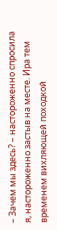– Зачем мы здесь? – настороженно спросила я, настороженно застыв на месте. Ира тем временем вихляющей походкой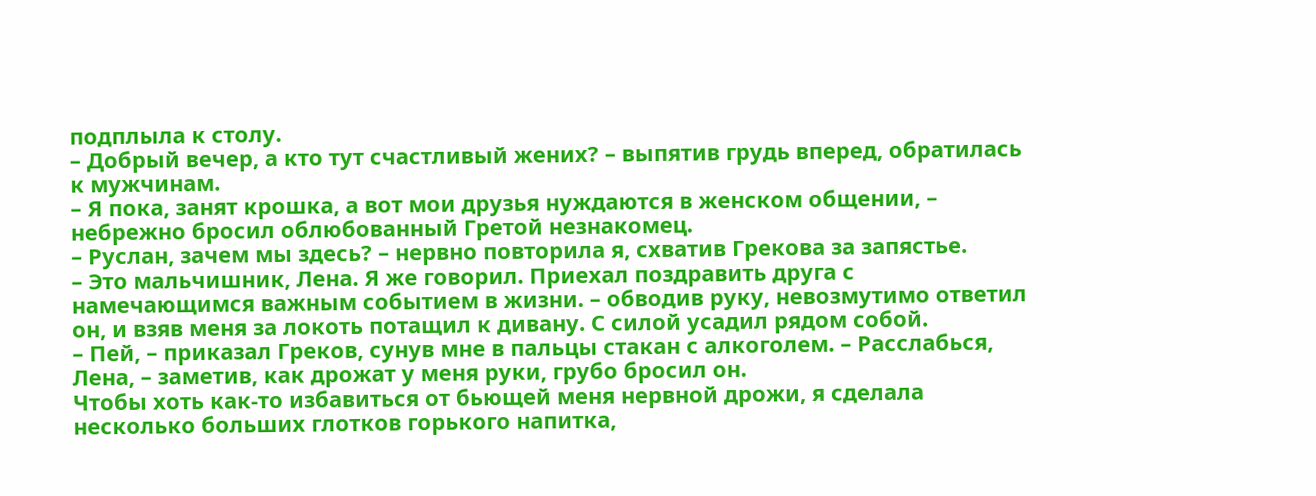подплыла к столу.
– Добрый вечер, а кто тут счастливый жених? – выпятив грудь вперед, обратилась к мужчинам.
– Я пока, занят крошка, а вот мои друзья нуждаются в женском общении, – небрежно бросил облюбованный Гретой незнакомец.
– Руслан, зачем мы здесь? – нервно повторила я, схватив Грекова за запястье.
– Это мальчишник, Лена. Я же говорил. Приехал поздравить друга с намечающимся важным событием в жизни. – обводив руку, невозмутимо ответил он, и взяв меня за локоть потащил к дивану. С силой усадил рядом собой.
– Пей, – приказал Греков, сунув мне в пальцы стакан с алкоголем. – Расслабься, Лена, – заметив, как дрожат у меня руки, грубо бросил он.
Чтобы хоть как-то избавиться от бьющей меня нервной дрожи, я сделала несколько больших глотков горького напитка,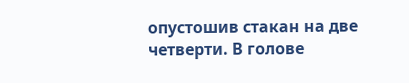опустошив стакан на две четверти. В голове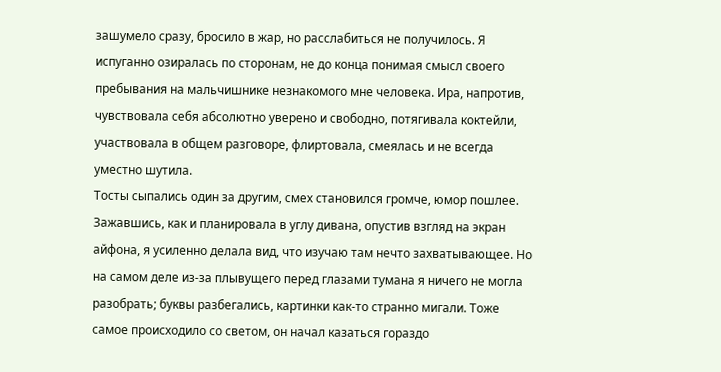зашумело сразу, бросило в жар, но расслабиться не получилось. Я испуганно озиралась по сторонам, не до конца понимая смысл своего пребывания на мальчишнике незнакомого мне человека. Ира, напротив, чувствовала себя абсолютно уверено и свободно, потягивала коктейли, участвовала в общем разговоре, флиртовала, смеялась и не всегда уместно шутила.
Тосты сыпались один за другим, смех становился громче, юмор пошлее. Зажавшись, как и планировала в углу дивана, опустив взгляд на экран айфона, я усиленно делала вид, что изучаю там нечто захватывающее. Но на самом деле из-за плывущего перед глазами тумана я ничего не могла разобрать; буквы разбегались, картинки как-то странно мигали. Тоже самое происходило со светом, он начал казаться гораздо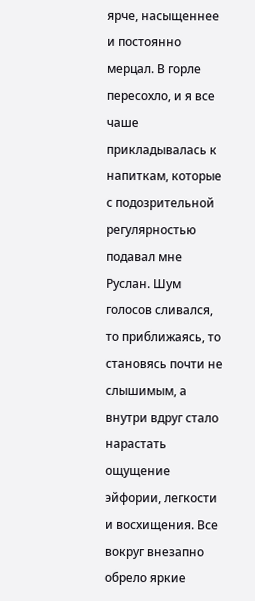ярче, насыщеннее и постоянно мерцал. В горле пересохло, и я все чаше прикладывалась к напиткам, которые с подозрительной регулярностью подавал мне Руслан. Шум голосов сливался, то приближаясь, то становясь почти не слышимым, а внутри вдруг стало нарастать ощущение эйфории, легкости и восхищения. Все вокруг внезапно обрело яркие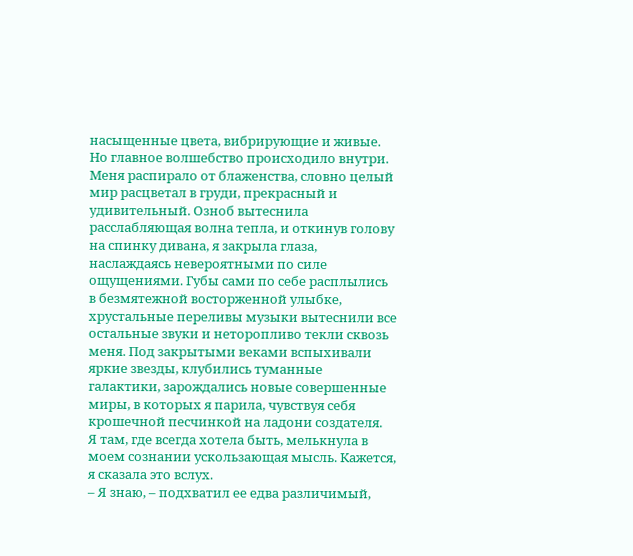насыщенные цвета, вибрирующие и живые. Но главное волшебство происходило внутри. Меня распирало от блаженства, словно целый мир расцветал в груди, прекрасный и удивительный. Озноб вытеснила расслабляющая волна тепла, и откинув голову на спинку дивана, я закрыла глаза, наслаждаясь невероятными по силе ощущениями. Губы сами по себе расплылись в безмятежной восторженной улыбке, хрустальные переливы музыки вытеснили все остальные звуки и неторопливо текли сквозь меня. Под закрытыми веками вспыхивали яркие звезды, клубились туманные галактики, зарождались новые совершенные миры, в которых я парила, чувствуя себя крошечной песчинкой на ладони создателя.
Я там, где всегда хотела быть, мелькнула в моем сознании ускользающая мысль. Кажется, я сказала это вслух.
– Я знаю, – подхватил ее едва различимый,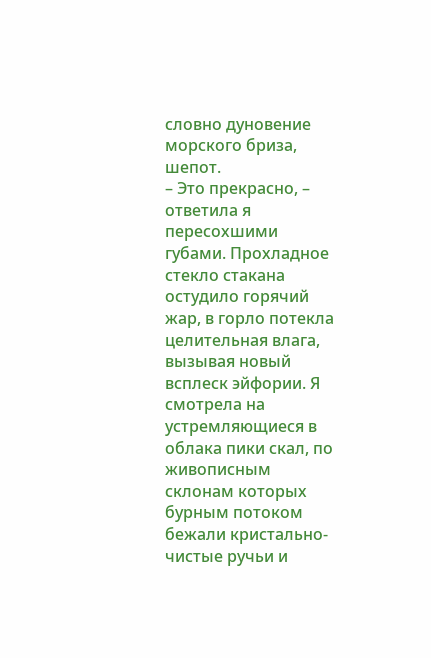словно дуновение морского бриза, шепот.
– Это прекрасно, – ответила я пересохшими губами. Прохладное стекло стакана остудило горячий жар, в горло потекла целительная влага, вызывая новый всплеск эйфории. Я смотрела на устремляющиеся в облака пики скал, по живописным склонам которых бурным потоком бежали кристально-чистые ручьи и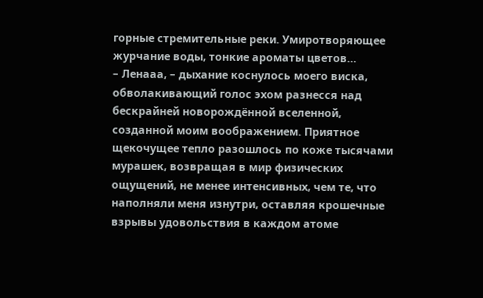горные стремительные реки. Умиротворяющее журчание воды, тонкие ароматы цветов…
– Ленааа, – дыхание коснулось моего виска, обволакивающий голос эхом разнесся над бескрайней новорождённой вселенной, созданной моим воображением. Приятное щекочущее тепло разошлось по коже тысячами мурашек, возвращая в мир физических ощущений, не менее интенсивных, чем те, что наполняли меня изнутри, оставляя крошечные взрывы удовольствия в каждом атоме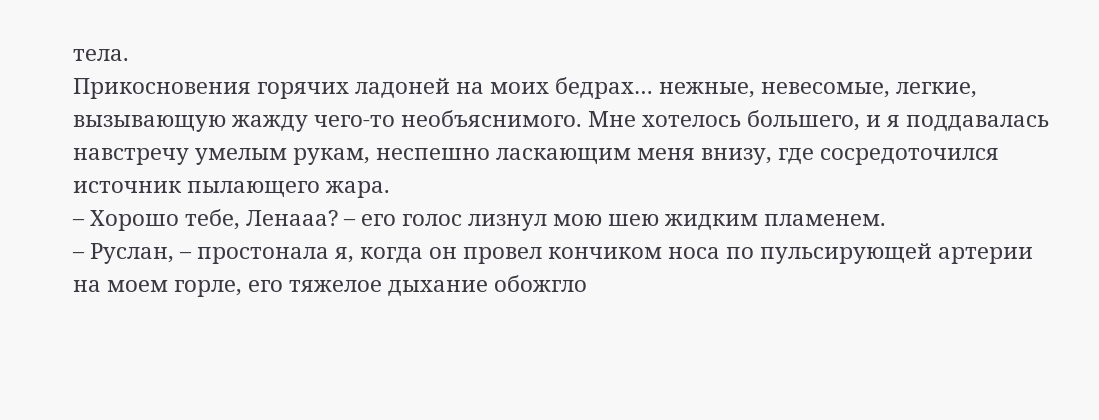тела.
Прикосновения горячих ладоней на моих бедрах… нежные, невесомые, легкие, вызывающую жажду чего-то необъяснимого. Мне хотелось большего, и я поддавалась навстречу умелым рукам, неспешно ласкающим меня внизу, где сосредоточился источник пылающего жара.
– Хорошо тебе, Ленааа? – его голос лизнул мою шею жидким пламенем.
– Руслан, – простонала я, когда он провел кончиком носа по пульсирующей артерии на моем горле, его тяжелое дыхание обожгло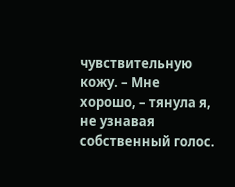чувствительную кожу. – Мне хорошо, – тянула я, не узнавая собственный голос.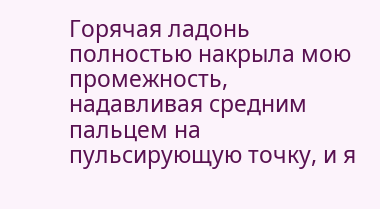Горячая ладонь полностью накрыла мою промежность, надавливая средним пальцем на пульсирующую точку, и я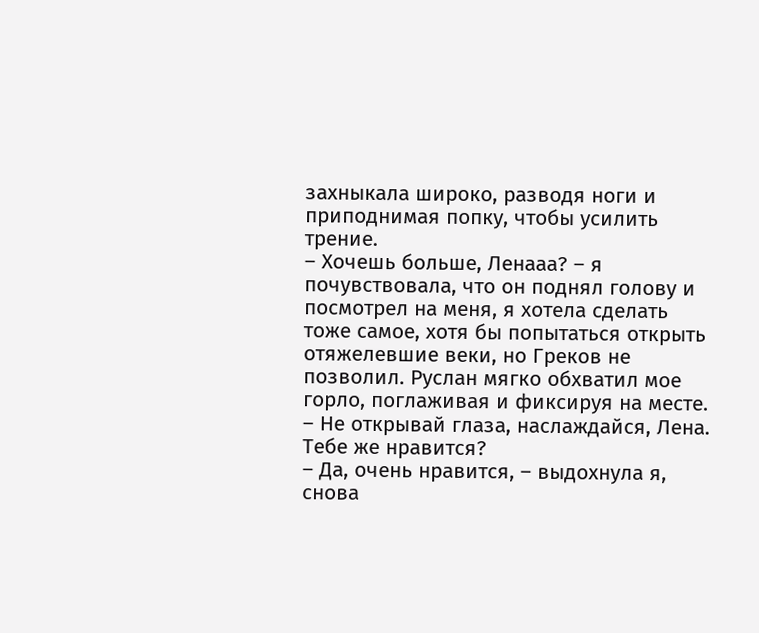захныкала широко, разводя ноги и приподнимая попку, чтобы усилить трение.
– Хочешь больше, Ленааа? – я почувствовала, что он поднял голову и посмотрел на меня, я хотела сделать тоже самое, хотя бы попытаться открыть отяжелевшие веки, но Греков не позволил. Руслан мягко обхватил мое горло, поглаживая и фиксируя на месте. – Не открывай глаза, наслаждайся, Лена. Тебе же нравится?
– Да, очень нравится, – выдохнула я, снова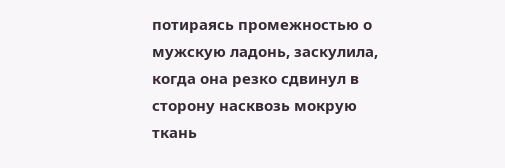потираясь промежностью о мужскую ладонь, заскулила, когда она резко сдвинул в сторону насквозь мокрую ткань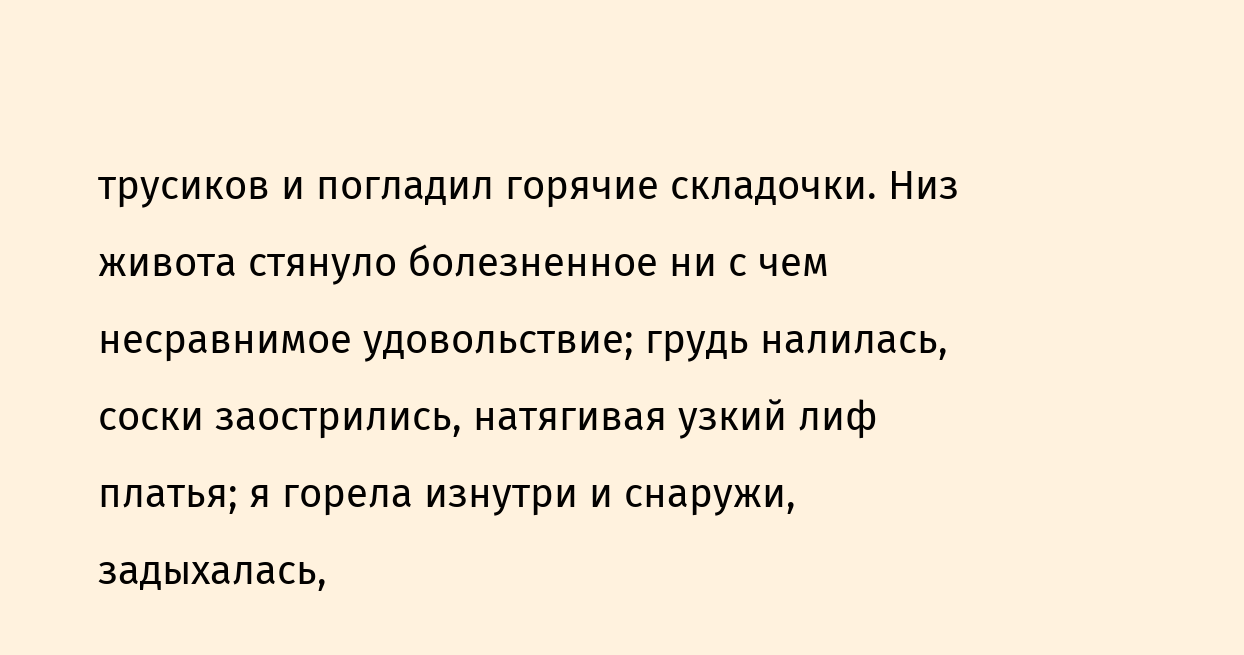трусиков и погладил горячие складочки. Низ живота стянуло болезненное ни с чем несравнимое удовольствие; грудь налилась, соски заострились, натягивая узкий лиф платья; я горела изнутри и снаружи, задыхалась,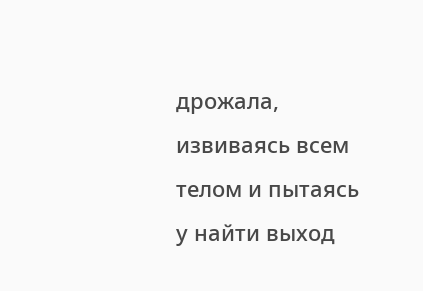дрожала, извиваясь всем телом и пытаясь у найти выход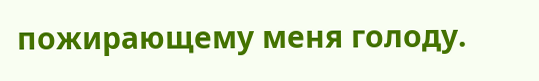пожирающему меня голоду.